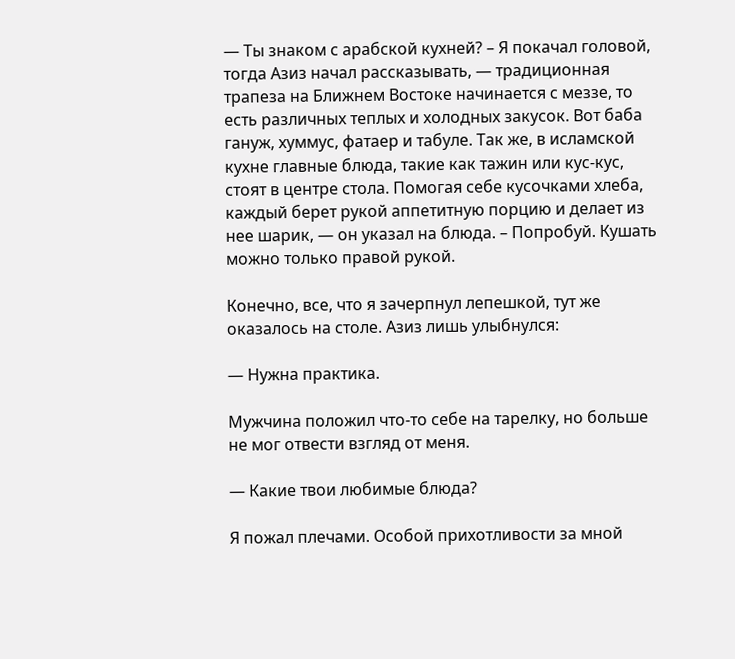— Ты знаком с арабской кухней? – Я покачал головой, тогда Азиз начал рассказывать, — традиционная трапеза на Ближнем Востоке начинается с меззе, то есть различных теплых и холодных закусок. Вот баба гануж, хуммус, фатаер и табуле. Так же, в исламской кухне главные блюда, такие как тажин или кус-кус, стоят в центре стола. Помогая себе кусочками хлеба, каждый берет рукой аппетитную порцию и делает из нее шарик, — он указал на блюда. – Попробуй. Кушать можно только правой рукой.

Конечно, все, что я зачерпнул лепешкой, тут же оказалось на столе. Азиз лишь улыбнулся:

— Нужна практика.

Мужчина положил что-то себе на тарелку, но больше не мог отвести взгляд от меня.

— Какие твои любимые блюда?

Я пожал плечами. Особой прихотливости за мной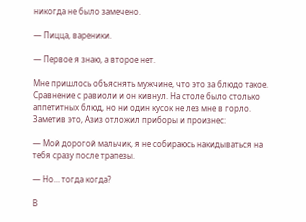никогда не было замечено.

— Пицца, вареники.

— Первое я знаю, а второе нет.

Мне пришлось объяснять мужчине, что это за блюдо такое. Сравнение с равиоли и он кивнул. На столе было столько аппетитных блюд, но ни один кусок не лез мне в горло. Заметив это, Азиз отложил приборы и произнес:

— Мой дорогой мальчик, я не собираюсь накидываться на тебя сразу после трапезы.

— Но… тогда когда?

В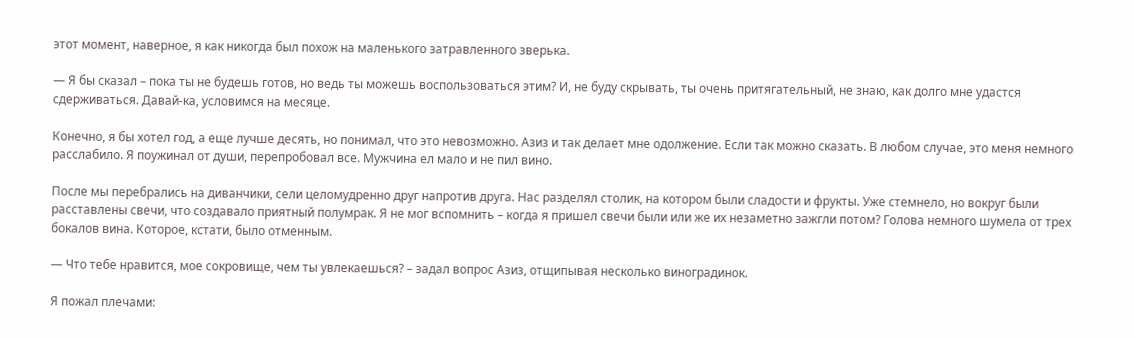этот момент, наверное, я как никогда был похож на маленького затравленного зверька.

— Я бы сказал – пока ты не будешь готов, но ведь ты можешь воспользоваться этим? И, не буду скрывать, ты очень притягательный, не знаю, как долго мне удастся сдерживаться. Давай-ка, условимся на месяце.

Конечно, я бы хотел год, а еще лучше десять, но понимал, что это невозможно. Азиз и так делает мне одолжение. Если так можно сказать. В любом случае, это меня немного расслабило. Я поужинал от души, перепробовал все. Мужчина ел мало и не пил вино.

После мы перебрались на диванчики, сели целомудренно друг напротив друга. Нас разделял столик, на котором были сладости и фрукты. Уже стемнело, но вокруг были расставлены свечи, что создавало приятный полумрак. Я не мог вспомнить – когда я пришел свечи были или же их незаметно зажгли потом? Голова немного шумела от трех бокалов вина. Которое, кстати, было отменным.

— Что тебе нравится, мое сокровище, чем ты увлекаешься? – задал вопрос Азиз, отщипывая несколько виноградинок.

Я пожал плечами: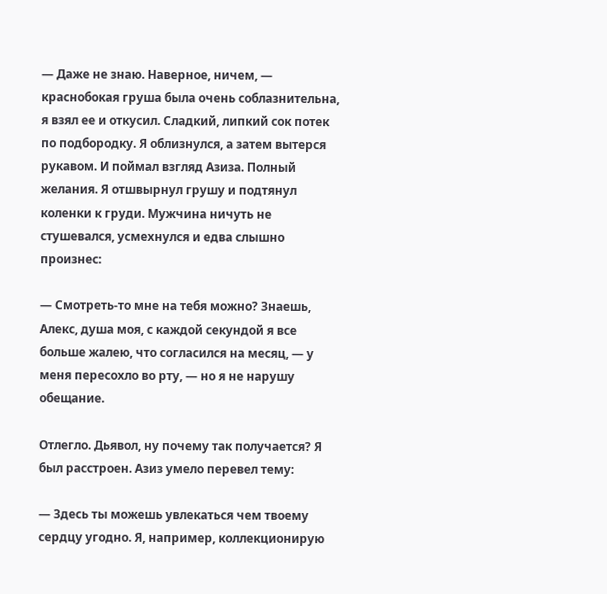— Даже не знаю. Наверное, ничем, — краснобокая груша была очень соблазнительна, я взял ее и откусил. Сладкий, липкий сок потек по подбородку. Я облизнулся, а затем вытерся рукавом. И поймал взгляд Азиза. Полный желания. Я отшвырнул грушу и подтянул коленки к груди. Мужчина ничуть не стушевался, усмехнулся и едва слышно произнес:

— Смотреть-то мне на тебя можно? Знаешь, Алекс, душа моя, с каждой секундой я все больше жалею, что согласился на месяц, — у меня пересохло во рту, — но я не нарушу обещание.

Отлегло. Дьявол, ну почему так получается? Я был расстроен. Азиз умело перевел тему:

— Здесь ты можешь увлекаться чем твоему сердцу угодно. Я, например, коллекционирую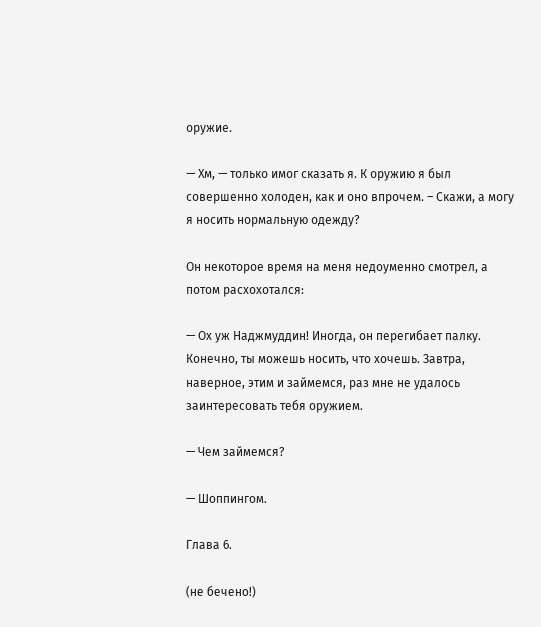оружие.

— Хм, — только имог сказать я. К оружию я был совершенно холоден, как и оно впрочем. – Скажи, а могу я носить нормальную одежду?

Он некоторое время на меня недоуменно смотрел, а потом расхохотался:

— Ох уж Наджмуддин! Иногда, он перегибает палку. Конечно, ты можешь носить, что хочешь. Завтра, наверное, этим и займемся, раз мне не удалось заинтересовать тебя оружием.

— Чем займемся?

— Шоппингом.

Глава 6.

(не бечено!)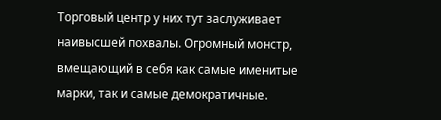Торговый центр у них тут заслуживает наивысшей похвалы. Огромный монстр, вмещающий в себя как самые именитые марки, так и самые демократичные.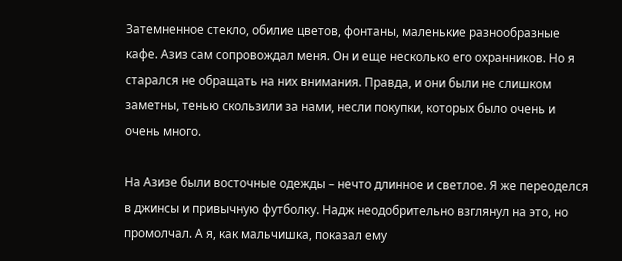Затемненное стекло, обилие цветов, фонтаны, маленькие разнообразные кафе. Азиз сам сопровождал меня. Он и еще несколько его охранников. Но я старался не обращать на них внимания. Правда, и они были не слишком заметны, тенью скользили за нами, несли покупки, которых было очень и очень много.

На Азизе были восточные одежды – нечто длинное и светлое. Я же переоделся в джинсы и привычную футболку. Надж неодобрительно взглянул на это, но промолчал. А я, как мальчишка, показал ему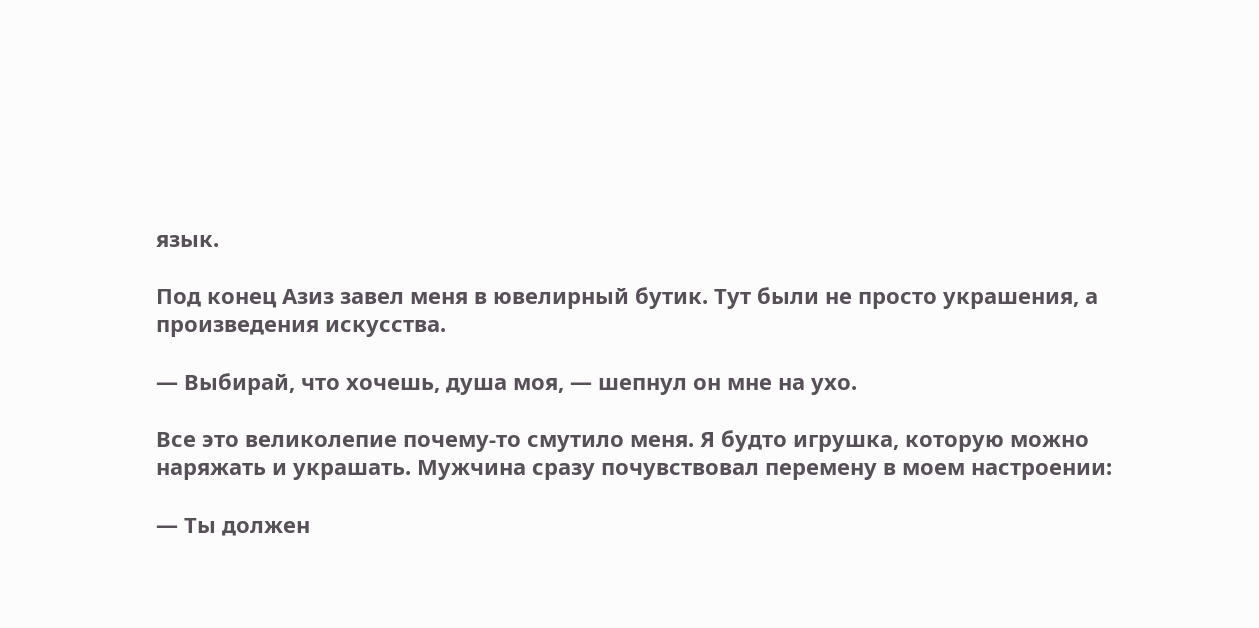язык.

Под конец Азиз завел меня в ювелирный бутик. Тут были не просто украшения, а произведения искусства.

— Выбирай, что хочешь, душа моя, — шепнул он мне на ухо.

Все это великолепие почему-то смутило меня. Я будто игрушка, которую можно наряжать и украшать. Мужчина сразу почувствовал перемену в моем настроении:

— Ты должен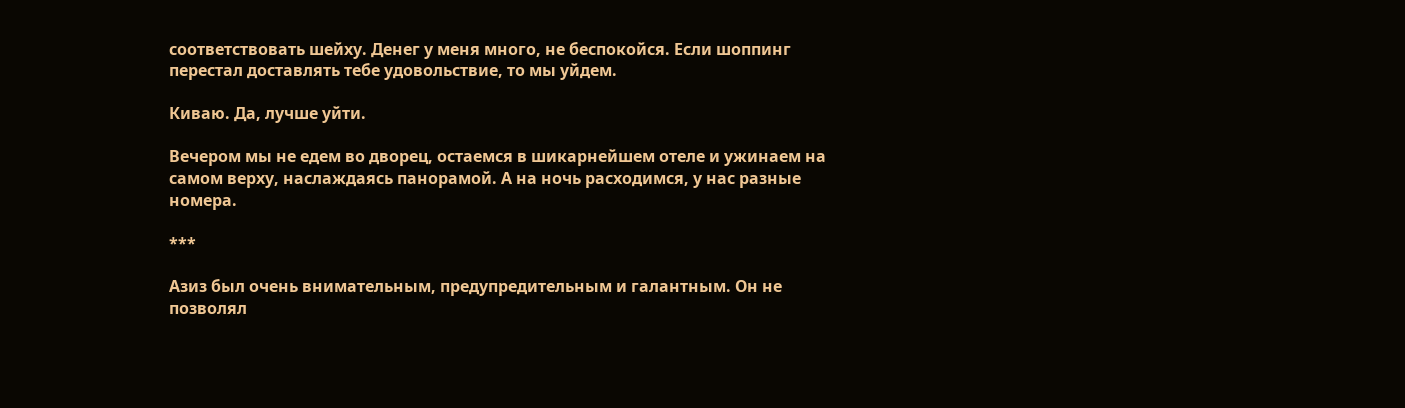соответствовать шейху. Денег у меня много, не беспокойся. Если шоппинг перестал доставлять тебе удовольствие, то мы уйдем.

Киваю. Да, лучше уйти.

Вечером мы не едем во дворец, остаемся в шикарнейшем отеле и ужинаем на самом верху, наслаждаясь панорамой. А на ночь расходимся, у нас разные номера.

***

Азиз был очень внимательным, предупредительным и галантным. Он не позволял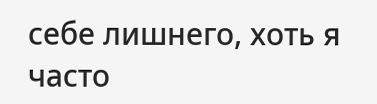себе лишнего, хоть я часто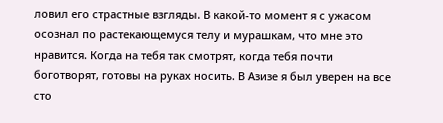ловил его страстные взгляды. В какой-то момент я с ужасом осознал по растекающемуся телу и мурашкам, что мне это нравится. Когда на тебя так смотрят, когда тебя почти боготворят, готовы на руках носить. В Азизе я был уверен на все сто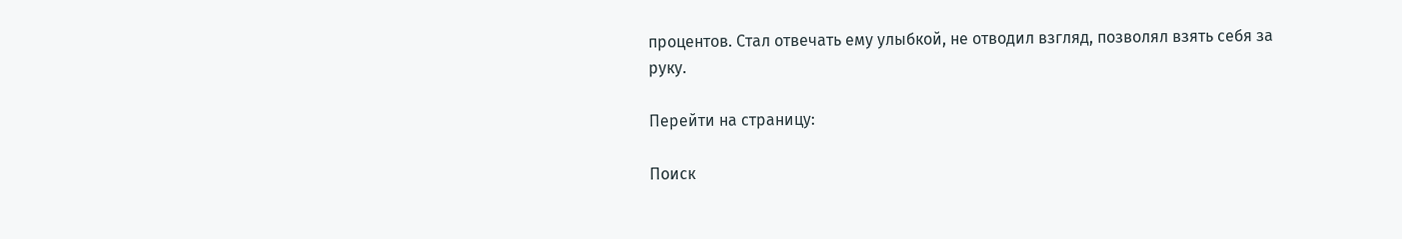процентов. Стал отвечать ему улыбкой, не отводил взгляд, позволял взять себя за руку.

Перейти на страницу:

Поиск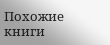Похожие книги